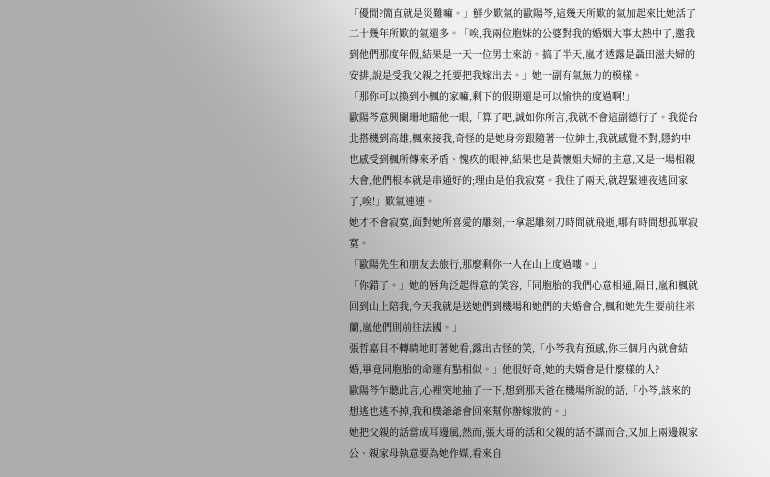「優閒?簡直就是災難嘛。」鮮少歎氣的歐陽芩,這幾天所歎的氣加起來比她活了二十幾年所歎的氣還多。「唉,我兩位胞妹的公婆對我的婚姻大事太熱中了,邀我到他們那度年假,結果是一天一位男士來訪。搞了半天,嵐才透露是聶田滋夫婦的安排,說是受我父親之托要把我嫁出去。」她一副有氣無力的模樣。
「那你可以換到小楓的家嘛,剩下的假期還是可以愉快的度過啊!」
歐陽芩意興闌珊地瞄他一眼,「算了吧,誠如你所言,我就不會這副德行了。我從台北搭機到高雄,楓來接我,奇怪的是她身旁跟隨著一位紳士,我就感覺不對,隱約中也感受到楓所傳來矛盾、愧疚的眼神,結果也是黃懷姐夫婦的主意,又是一場相親大會,他們根本就是串通好的;理由是伯我寂寞。我住了兩天,就趕緊連夜逃回家了,唉!」歎氣連連。
她才不會寂寞,面對她所喜愛的雕刻,一拿起雕刻刀時間就飛逝,哪有時間想孤單寂寞。
「歐陽先生和朋友去旅行,那麼剩你一人在山上度過嘍。」
「你錯了。」她的唇角泛起得意的笑容,「同胞胎的我們心意相通,隔日,嵐和楓就回到山上陪我,今天我就是送她們到機場和她們的夫婚會合,楓和她先生要前往米蘭,嵐他們則前往法國。」
張哲嘉目不轉睛地盯著她看,露出古怪的笑,「小芩我有預感,你三個月內就會結婚,畢竟同胞胎的命運有點相似。」他很好奇,她的夫婿會是什麼樣的人?
歐陽芩乍聽此言,心裡突地抽了一下,想到那天爸在機場所說的話,「小芩,該來的想逃也逃不掉,我和樸爺爺會回來幫你辦嫁妝的。」
她把父親的話當成耳邊風,然而,張大哥的活和父親的話不謀而合,又加上兩邊親家公、親家母執意要為她作媒,看來自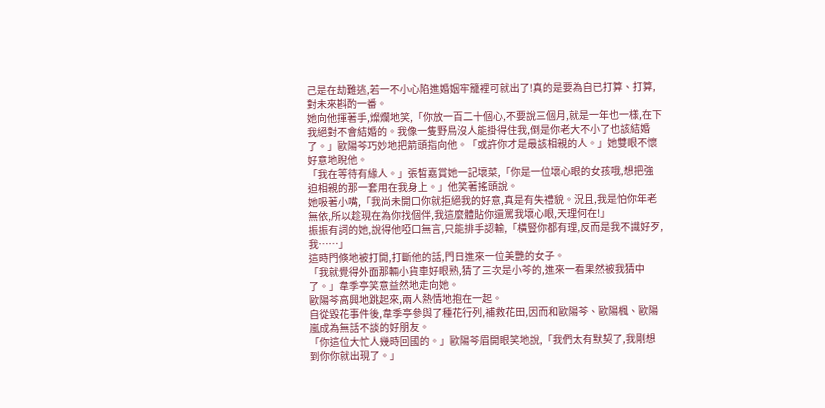己是在劫難逃,若一不小心陷進婚姻牢籠裡可就出了!真的是要為自已打算、打算,對未來斟酌一番。
她向他揮著手,燦爛地笑,「你放一百二十個心,不要說三個月,就是一年也一樣,在下我絕對不會結婚的。我像一隻野鳥沒人能掛得住我,倒是你老大不小了也該結婚了。」歐陽芩巧妙地把箭頭指向他。「或許你才是最該相親的人。」她雙眼不懷好意地睨他。
「我在等待有緣人。」張皙嘉賞她一記壞菜,「你是一位壞心眼的女孩哦,想把強迫相親的那一套用在我身上。」他笑著搖頭說。
她吸著小嘴,「我尚未開口你就拒絕我的好意,真是有失禮貌。況且,我是怕你年老無依,所以趁現在為你找個伴,我這麼體貼你還罵我壞心眼,天理何在!」
振振有詞的她,說得他啞口無言,只能排手認輸,「橫豎你都有理,反而是我不識好歹,我……」
這時門倏地被打開,打斷他的話,門日進來一位美艷的女子。
「我就覺得外面那輛小貨車好眼熟,猜了三次是小芩的,進來一看果然被我猜中了。」韋季亭笑意益然地走向她。
歐陽芩高興地跳起來,兩人熱情地抱在一起。
自從毀花事件後,韋季亭參與了種花行列,補救花田,因而和歐陽芩、歐陽楓、歐陽嵐成為無話不談的好朋友。
「你這位大忙人幾時回國的。」歐陽芩眉開眼笑地說,「我們太有默契了,我剛想到你你就出現了。」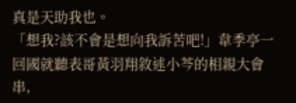真是天助我也。
「想我?該不會是想向我訴苦吧!」韋季亭一回國就聽表哥黃羽翔敘述小芩的相親大會串,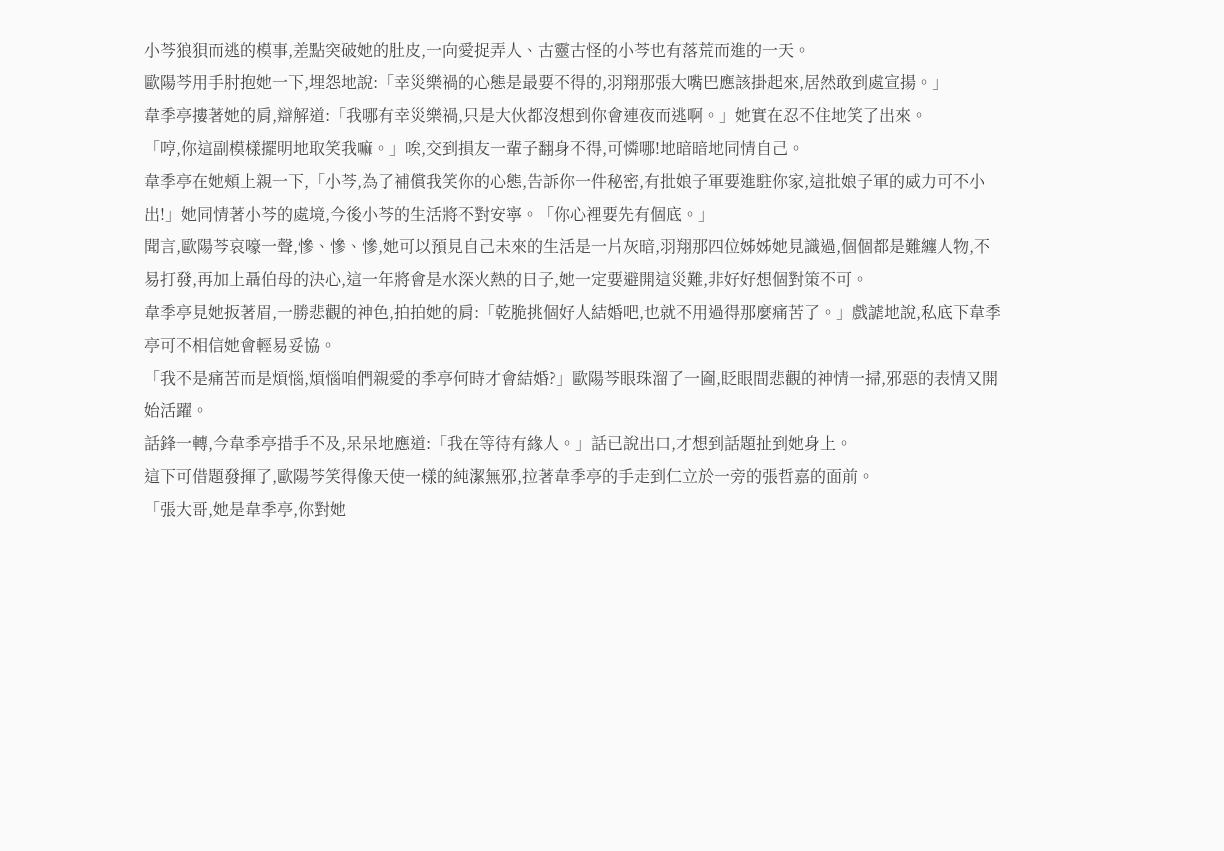小芩狼狽而逃的模事,差點突破她的肚皮,一向愛捉弄人、古靈古怪的小芩也有落荒而進的一天。
歐陽芩用手肘抱她一下,埋怨地說:「幸災樂禍的心態是最要不得的,羽翔那張大嘴巴應該掛起來,居然敢到處宣揚。」
韋季亭摟著她的肩,辯解道:「我哪有幸災樂禍,只是大伙都沒想到你會連夜而逃啊。」她實在忍不住地笑了出來。
「哼,你這副模樣擺明地取笑我嘛。」唉,交到損友一輩子翻身不得,可憐哪!地暗暗地同情自己。
韋季亭在她頰上親一下,「小芩,為了補償我笑你的心態,告訴你一件秘密,有批娘子軍要進駐你家,這批娘子軍的威力可不小出!」她同情著小芩的處境,今後小芩的生活將不對安寧。「你心裡要先有個底。」
聞言,歐陽芩哀嚎一聲,慘、慘、慘,她可以預見自己未來的生活是一片灰暗,羽翔那四位姊姊她見識過,個個都是難纏人物,不易打發,再加上聶伯母的決心,這一年將會是水深火熱的日子,她一定要避開這災難,非好好想個對策不可。
韋季亭見她扳著眉,一勝悲觀的神色,拍拍她的肩:「乾脆挑個好人結婚吧,也就不用過得那麼痛苦了。」戲謔地說,私底下韋季亭可不相信她會輕易妥協。
「我不是痛苦而是煩惱,煩惱咱們親愛的季亭何時才會結婚?」歐陽芩眼珠溜了一圇,眨眼間悲觀的神情一掃,邪惡的表情又開始活躍。
話鋒一轉,今韋季亭措手不及,呆呆地應道:「我在等待有緣人。」話已說出口,才想到話題扯到她身上。
這下可借題發揮了,歐陽芩笑得像天使一樣的純潔無邪,拉著韋季亭的手走到仁立於一旁的張哲嘉的面前。
「張大哥,她是韋季亭,你對她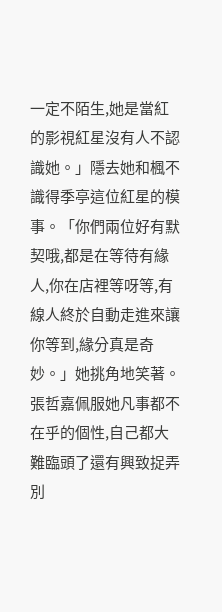一定不陌生,她是當紅的影視紅星沒有人不認識她。」隱去她和楓不識得季亭這位紅星的模事。「你們兩位好有默契哦,都是在等待有緣人,你在店裡等呀等,有線人終於自動走進來讓你等到,緣分真是奇妙。」她挑角地笑著。
張哲嘉佩服她凡事都不在乎的個性,自己都大難臨頭了還有興致捉弄別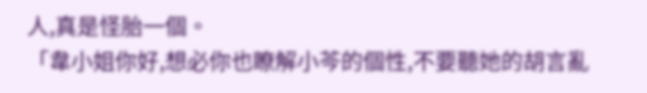人,真是怪胎一個。
「韋小姐你好,想必你也瞭解小芩的個性,不要聽她的胡言亂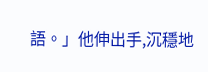語。」他伸出手,沉穩地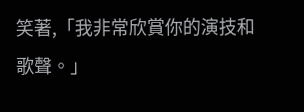笑著,「我非常欣賞你的演技和歌聲。」